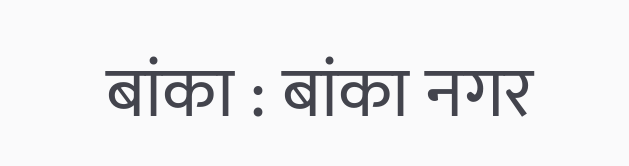बांका : बांका नगर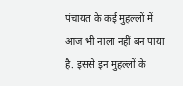पंचायत के कई मुहल्लों में आज भी नाला नहीं बन पाया है. इससे इन मुहल्लों के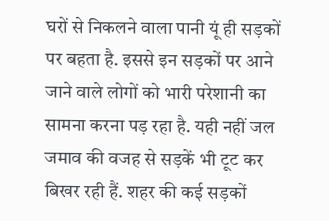घरों से निकलने वाला पानी यूं ही सड़कों पर बहता है. इससे इन सड़कों पर आने जाने वाले लोगों को भारी परेशानी का सामना करना पड़ रहा है. यही नहीं जल जमाव की वजह से सड़कें भी टूट कर बिखर रही हैं. शहर की कई सड़कों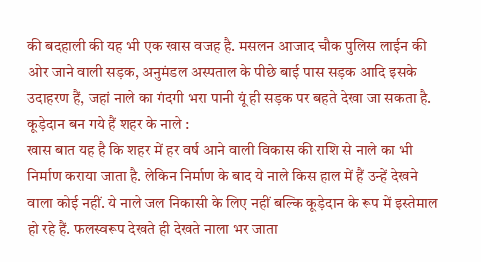की बदहाली की यह भी एक खास वजह है. मसलन आजाद चौक पुलिस लाईन की ओर जाने वाली सड़क, अनुमंडल अस्पताल के पीछे बाई पास सड़क आदि इसके उदाहरण हैं, जहां नाले का गंदगी भरा पानी यूं ही सड़क पर बहते देखा जा सकता है.
कूड़ेदान बन गये हैं शहर के नाले :
खास बात यह है कि शहर में हर वर्ष आने वाली विकास की राशि से नाले का भी निर्माण कराया जाता है. लेकिन निर्माण के बाद ये नाले किस हाल में हैं उन्हें देखने वाला कोई नहीं. ये नाले जल निकासी के लिए नहीं बल्कि कूड़ेदान के रूप में इस्तेमाल हो रहे हैं. फलस्वरूप देखते ही देखते नाला भर जाता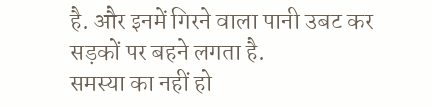है. और इनमें गिरने वाला पानी उबट कर सड़कों पर बहने लगता है.
समस्या का नहीं हो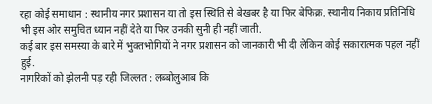रहा कोई समाधान : स्थानीय नगर प्रशासन या तो इस स्थिति से बेखबर है या फिर बेफिक्र. स्थानीय निकाय प्रतिनिधि भी इस ओर समुचित ध्यान नहीं देते या फिर उनकी सुनी ही नहीं जाती.
कई बार इस समस्या के बारे में भुक्तभोगियों ने नगर प्रशासन को जानकारी भी दी लेकिन कोई सकारात्मक पहल नहीं हुई.
नागरिकों को झेलनी पड़ रही जिल्लत : लब्बोलुआब कि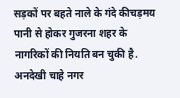सड़कों पर बहते नाले के गंदे कीचड़मय पानी से होकर गुजरना शहर के नागरिकों की नियति बन चुकी है. अनदेखी चाहे नगर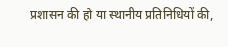प्रशासन की हो या स्थानीय प्रतिनिधियों की,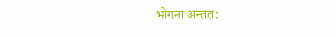भोगना अन्तत: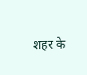शहर के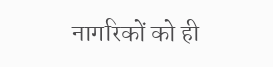नागरिकों को ही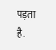पड़ता है.